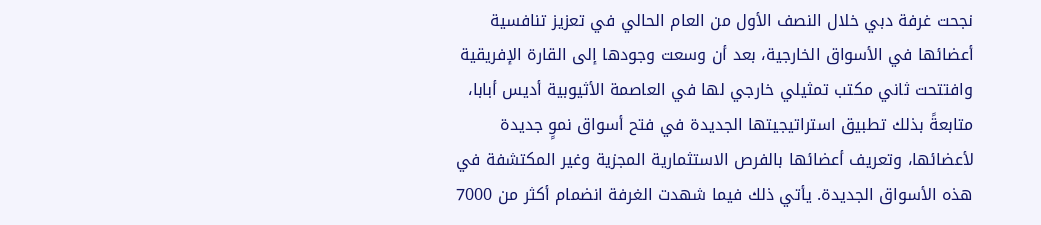نجحت غرفة دبي خلال النصف الأول من العام الحالي في تعزيز تنافسية أعضائها في الأسواق الخارجية، بعد أن وسعت وجودها إلى القارة الإفريقية وافتتحت ثاني مكتب تمثيلي خارجي لها في العاصمة الأثيوبية أديس أبابا، متابعةً بذلك تطبيق استراتيجيتها الجديدة في فتح أسواق نموٍ جديدة لأعضائها، وتعريف أعضائها بالفرص الاستثمارية المجزية وغير المكتشفة في هذه الأسواق الجديدة. يأتي ذلك فيما شهدت الغرفة انضمام أكثر من 7000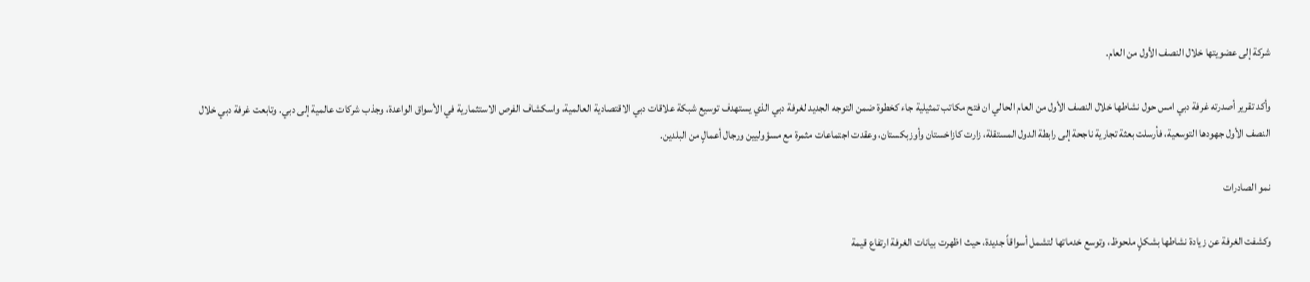شركة إلى عضويتها خلال النصف الأول من العام.

وأكد تقرير أصدرته غرفة دبي امس حول نشاطها خلال النصف الأول من العام الحالي ان فتح مكاتب تمثيلية جاء كخطوة ضمن التوجه الجديد لغرفة دبي الذي يستهدف توسيع شبكة علاقات دبي الاقتصادية العالمية، واسكشاف الفرص الاستثمارية في الأسواق الواعدة، وجذب شركات عالمية إلى دبي. وتابعت غرفة دبي خلال النصف الأول جهودها التوسعية، فأرسلت بعثة تجارية ناجحة إلى رابطة الدول المستقلة، زارت كازاخستان وأوزبكستان، وعقدت اجتماعات مثمرة مع مسؤوليين ورجال أعمالٍ من البلدين.

نمو الصادرات

وكشفت الغرفة عن زيادة نشاطها بشكلٍ ملحوظ، وتوسع خدماتها لتشمل أسواقاً جديدة، حيث اظهرت بيانات الغرفة ارتفاع قيمة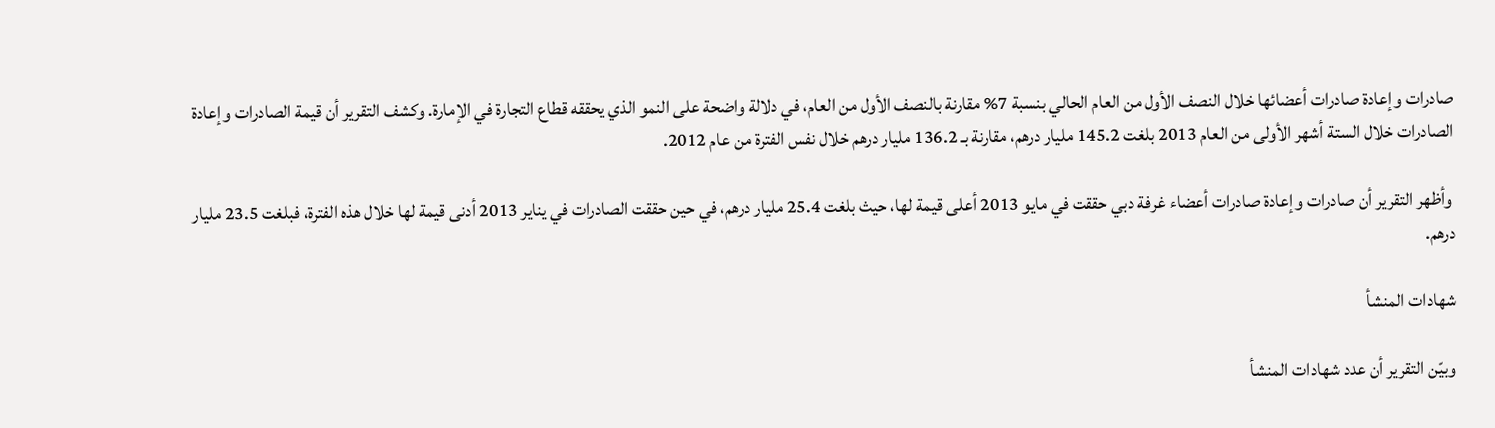صادرات وإعادة صادرات أعضائها خلال النصف الأول من العام الحالي بنسبة 7% مقارنة بالنصف الأول من العام، في دلالة واضحة على النمو الذي يحققه قطاع التجارة في الإمارة. وكشف التقرير أن قيمة الصادرات وإعادة الصادرات خلال الستة أشهر الأولى من العام 2013 بلغت 145.2 مليار درهم، مقارنة بـ 136.2 مليار درهم خلال نفس الفترة من عام 2012.

 وأظهر التقرير أن صادرات وإعادة صادرات أعضاء غرفة دبي حققت في مايو 2013 أعلى قيمة لها، حيث بلغت 25.4 مليار درهم، في حين حققت الصادرات في يناير 2013 أدنى قيمة لها خلال هذه الفترة، فبلغت 23.5 مليار درهم.

شهادات المنشأ

وبيّن التقرير أن عدد شهادات المنشأ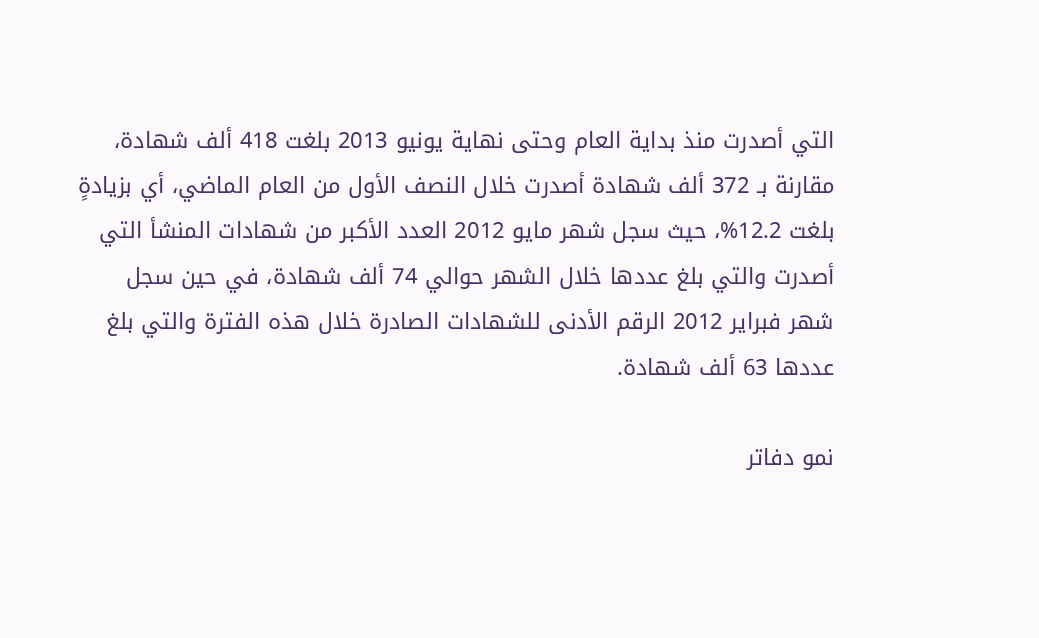التي أصدرت منذ بداية العام وحتى نهاية يونيو 2013 بلغت 418 ألف شهادة، مقارنة بـ 372 ألف شهادة أصدرت خلال النصف الأول من العام الماضي، أي بزيادةٍ بلغت 12.2%، حيث سجل شهر مايو 2012 العدد الأكبر من شهادات المنشأ التي أصدرت والتي بلغ عددها خلال الشهر حوالي 74 ألف شهادة، في حين سجل شهر فبراير 2012 الرقم الأدنى للشهادات الصادرة خلال هذه الفترة والتي بلغ عددها 63 ألف شهادة.

نمو دفاتر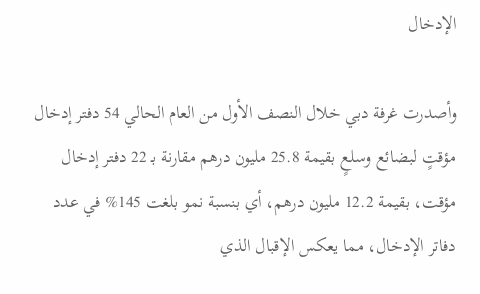الإدخال

وأصدرت غرفة دبي خلال النصف الأول من العام الحالي 54 دفتر إدخال مؤقتٍ لبضائع وسلعٍ بقيمة 25.8 مليون درهم مقارنة بـ 22 دفتر إدخال مؤقت، بقيمة 12.2 مليون درهم، أي بنسبة نمو بلغت 145% في عدد دفاتر الإدخال، مما يعكس الإقبال الذي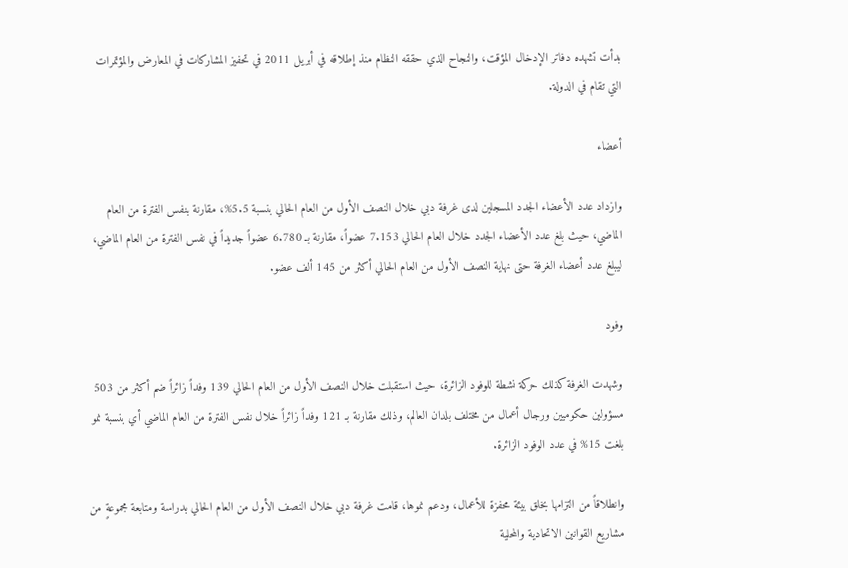بدأت تشهده دفاتر الإدخال المؤقت، والنجاح الذي حققه النظام منذ إطلاقه في أبريل 2011 في تحفيز المشاركات في المعارض والمؤتمرات التي تقام في الدولة.

أعضاء

وازداد عدد الأعضاء الجدد المسجلين لدى غرفة دبي خلال النصف الأول من العام الحالي بنسبة 5.5%، مقارنة بنفس الفترة من العام الماضي، حيث بلغ عدد الأعضاء الجدد خلال العام الحالي 7.153 عضواً، مقارنة بـ 6.780 عضواً جديداً في نفس الفترة من العام الماضي، ليبلغ عدد أعضاء الغرفة حتى نهاية النصف الأول من العام الحالي أكثر من 145 ألف عضو.

وفود

وشهدت الغرفة كذلك حركة نشطة للوفود الزائرة، حيث استقبلت خلال النصف الأول من العام الحالي 139 وفداً زائراً ضم أكثر من 503 مسؤولين حكوميين ورجال أعمال من مختلف بلدان العالم، وذلك مقارنة بـ 121 وفداً زائراً خلال نفس الفترة من العام الماضي أي بنسبة نمو بلغت 15% في عدد الوفود الزائرة.

وانطلاقاً من التزامها بخلق بيئة محفزة للأعمال، ودعم نموها، قامت غرفة دبي خلال النصف الأول من العام الحالي بدراسة ومتابعة مجموعةٍ من مشاريع القوانين الاتحادية والمحلية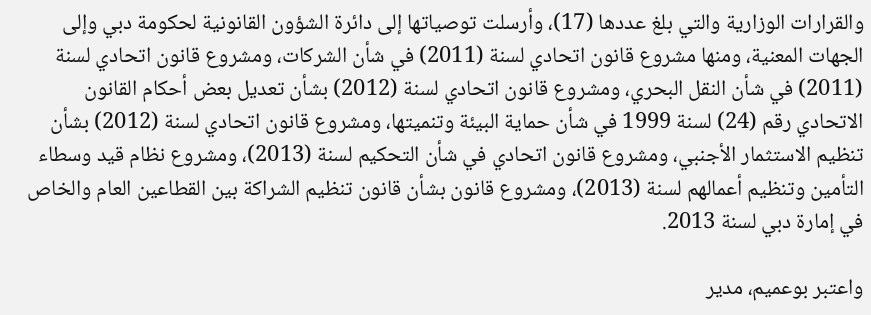والقرارات الوزارية والتي بلغ عددها (17)، وأرسلت توصياتها إلى دائرة الشؤون القانونية لحكومة دبي وإلى الجهات المعنية، ومنها مشروع قانون اتحادي لسنة (2011) في شأن الشركات، ومشروع قانون اتحادي لسنة (2011) في شأن النقل البحري، ومشروع قانون اتحادي لسنة (2012) بشأن تعديل بعض أحكام القانون الاتحادي رقم (24) لسنة 1999 في شأن حماية البيئة وتنميتها، ومشروع قانون اتحادي لسنة (2012) بشأن تنظيم الاستثمار الأجنبي، ومشروع قانون اتحادي في شأن التحكيم لسنة (2013)، ومشروع نظام قيد وسطاء التأمين وتنظيم أعمالهم لسنة (2013)، ومشروع قانون بشأن قانون تنظيم الشراكة بين القطاعين العام والخاص في إمارة دبي لسنة 2013.

واعتبر بوعميم، مدير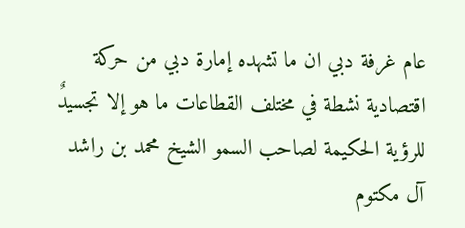عام غرفة دبي ان ما تشهده إمارة دبي من حركة اقتصادية نشطة في مختلف القطاعات ما هو إلا تجسيدٌ للرؤية الحكيمة لصاحب السمو الشيخ محمد بن راشد آل مكتوم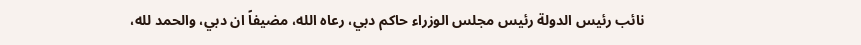نائب رئيس الدولة رئيس مجلس الوزراء حاكم دبي، رعاه الله، مضيفاً ان دبي، والحمد لله،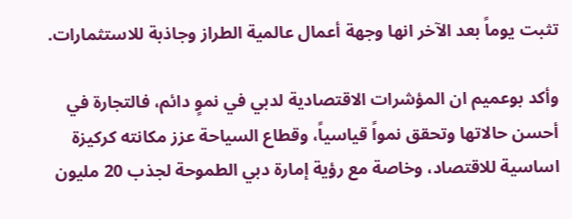تثبت يوماً بعد الآخر انها وجهة أعمال عالمية الطراز وجاذبة للاستثمارات.

وأكد بوعميم ان المؤشرات الاقتصادية لدبي في نموٍ دائم، فالتجارة في أحسن حالاتها وتحقق نمواً قياسياً، وقطاع السياحة عزز مكانته كركيزة اساسية للاقتصاد، وخاصة مع رؤية إمارة دبي الطموحة لجذب 20 مليون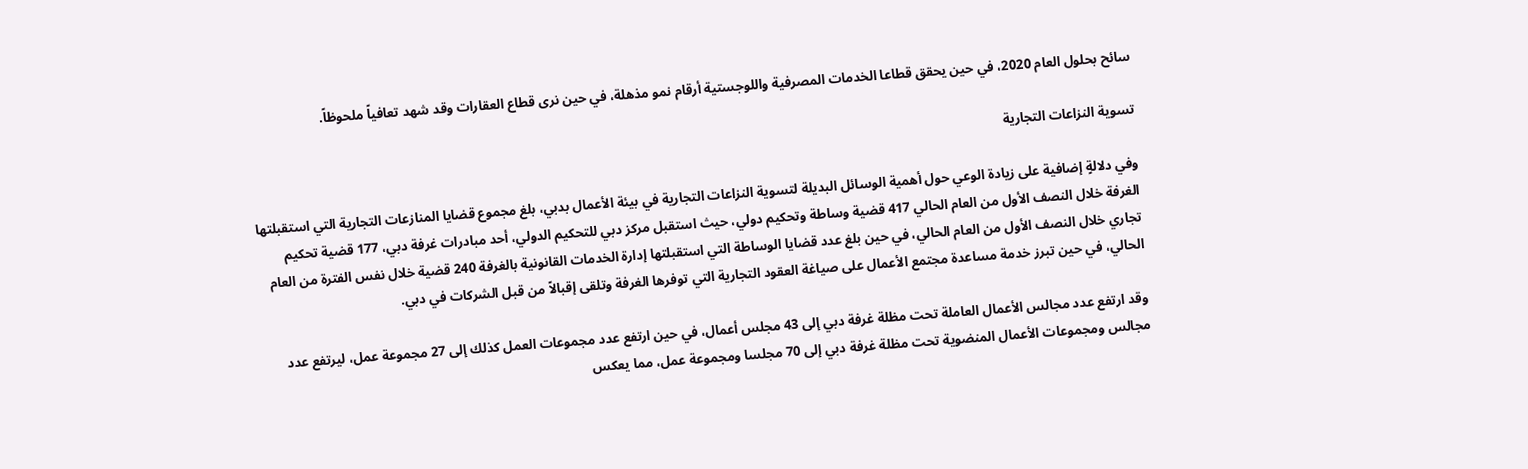سائح بحلول العام 2020، في حين يحقق قطاعا الخدمات المصرفية واللوجستية أرقام نمو مذهلة، في حين نرى قطاع العقارات وقد شهد تعافياً ملحوظاً.

تسوية النزاعات التجارية

وفي دلالةٍ إضافية على زيادة الوعي حول أهمية الوسائل البديلة لتسوية النزاعات التجارية في بيئة الأعمال بدبي، بلغ مجموع قضايا المنازعات التجارية التي استقبلتها الغرفة خلال النصف الأول من العام الحالي 417 قضية وساطة وتحكيم دولي، حيث استقبل مركز دبي للتحكيم الدولي، أحد مبادرات غرفة دبي، 177 قضية تحكيم تجاري خلال النصف الأول من العام الحالي، في حين بلغ عدد قضايا الوساطة التي استقبلتها إدارة الخدمات القانونية بالغرفة 240 قضية خلال نفس الفترة من العام الحالي، في حين تبرز خدمة مساعدة مجتمع الأعمال على صياغة العقود التجارية التي توفرها الغرفة وتلقى إقبالاً من قبل الشركات في دبي.

وقد ارتفع عدد مجالس الأعمال العاملة تحت مظلة غرفة دبي إلى 43 مجلس أعمال، في حين ارتفع عدد مجموعات العمل كذلك إلى 27 مجموعة عمل، ليرتفع عدد مجالس ومجموعات الأعمال المنضوية تحت مظلة غرفة دبي إلى 70 مجلسا ومجموعة عمل، مما يعكس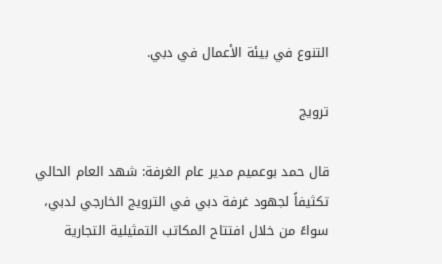التنوع في بيئة الأعمال في دبي.

ترويج

قال حمد بوعميم مدير عام الغرفة: شهد العام الحالي تكثيفاً لجهود غرفة دبي في الترويج الخارجي لدبي، سواءً من خلال افتتاح المكاتب التمثيلية التجارية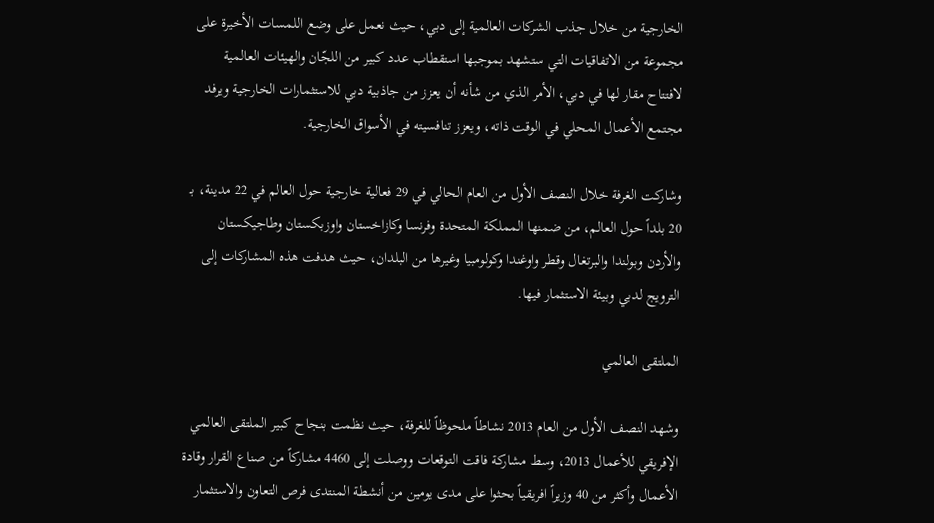الخارجية من خلال جذب الشركات العالمية إلى دبي، حيث نعمل على وضع اللمسات الأخيرة على مجموعة من الاتفاقيات التي ستشهد بموجبها استقطاب عدد كبير من اللجّان والهيئات العالمية لافتتاح مقار لها في دبي، الأمر الذي من شأنه أن يعزز من جاذبية دبي للاستثمارات الخارجية ويرفد مجتمع الأعمال المحلي في الوقت ذاته، ويعزز تنافسيته في الأسواق الخارجية.

وشاركت الغرفة خلال النصف الأول من العام الحالي في 29 فعالية خارجية حول العالم في 22 مدينة، بـ 20 بلداً حول العالم، من ضمنها المملكة المتحدة وفرنسا وكازاخستان واوزبكستان وطاجيكستان والأردن وبولندا والبرتغال وقطر واوغندا وكولومبيا وغيرها من البلدان، حيث هدفت هذه المشاركات إلى الترويج لدبي وبيئة الاستثمار فيها.

الملتقى العالمي

وشهد النصف الأول من العام 2013 نشاطاً ملحوظاً للغرفة، حيث نظمت بنجاح كبير الملتقى العالمي الإفريقي للأعمال 2013، وسط مشاركة فاقت التوقعات ووصلت إلى 4460 مشاركاً من صناع القرار وقادة الأعمال وأكثر من 40 وزيراً افريقياً بحثوا على مدى يومين من أنشطة المنتدى فرص التعاون والاستثمار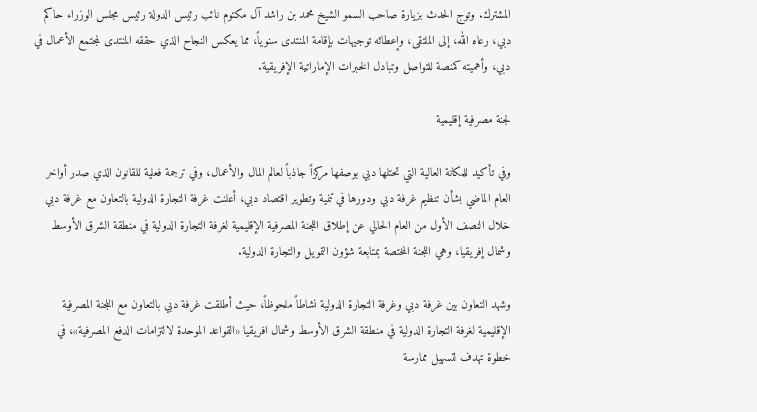المشترك. وتوج الحدث بزيارة صاحب السمو الشيخ محمد بن راشد آل مكتوم نائب رئيس الدولة رئيس مجلس الوزراء حاكم دبي، رعاه الله، إلى الملتقى، وإعطائه توجيهات بإقامة المنتدى سنوياً، مما يعكس النجاح الذي حققه المنتدى لمجتمع الأعمال في دبي، وأهميته كمنصة للتواصل وتبادل الخبرات الإماراتية الإفريقية.

لجنة مصرفية إقليمية

وفي تأكيد للمكانة العالية التي تحتلها دبي بوصفها مركزاً جاذباً لعالم المال والأعمال، وفي ترجمة فعلية للقانون الذي صدر أواخر العام الماضي بشأن تنظيم غرفة دبي ودورها في تنمية وتطوير اقتصاد دبي، أعلنت غرفة التجارة الدولية بالتعاون مع غرفة دبي خلال النصف الأول من العام الحالي عن إطلاق اللجنة المصرفية الإقليمية لغرفة التجارة الدولية في منطقة الشرق الأوسط وشمال إفريقيا، وهي اللجنة المختصة بمتابعة شؤون التمويل والتجارة الدولية.

وشهد التعاون بين غرفة دبي وغرفة التجارة الدولية نشاطاً ملحوظاً، حيث أطلقت غرفة دبي بالتعاون مع اللجنة المصرفية الإقليمية لغرفة التجارة الدولية في منطقة الشرق الأوسط وشمال افريقيا «القواعد الموحدة لالتزامات الدفع المصرفية»، في خطوة تهدف لتسهيل ممارسة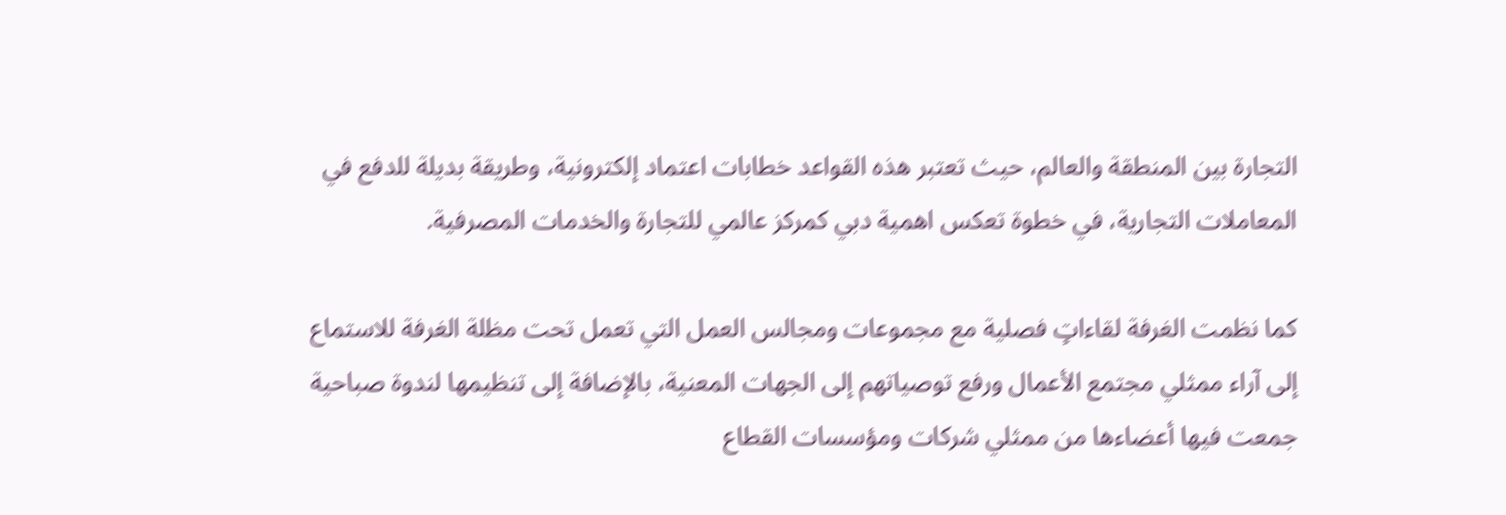التجارة بين المنطقة والعالم، حيث تعتبر هذه القواعد خطابات اعتماد إلكترونية، وطريقة بديلة للدفع في المعاملات التجارية، في خطوة تعكس اهمية دبي كمركز عالمي للتجارة والخدمات المصرفية.

كما نظمت الغرفة لقاءاتٍ فصلية مع مجموعات ومجالس العمل التي تعمل تحت مظلة الغرفة للاستماع إلى آراء ممثلي مجتمع الأعمال ورفع توصياتهم إلى الجهات المعنية، بالإضافة إلى تنظيمها لندوة صباحية جمعت فيها أعضاءها من ممثلي شركات ومؤسسات القطاع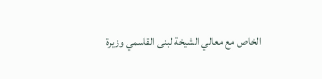الخاص مع معالي الشيخة لبنى القاسمي وزيرة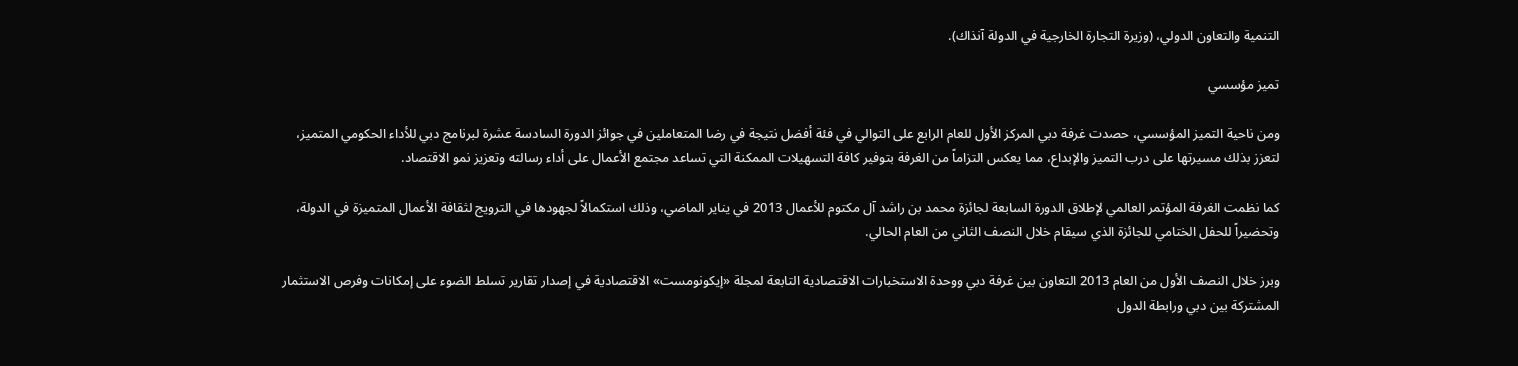التنمية والتعاون الدولي، (وزيرة التجارة الخارجية في الدولة آنذاك).

تميز مؤسسي

ومن ناحية التميز المؤسسي، حصدت غرفة دبي المركز الأول للعام الرابع على التوالي في فئة أفضل نتيجة في رضا المتعاملين في جوائز الدورة السادسة عشرة لبرنامج دبي للأداء الحكومي المتميز، لتعزز بذلك مسيرتها على درب التميز والإبداع، مما يعكس التزاماً من الغرفة بتوفير كافة التسهيلات الممكنة التي تساعد مجتمع الأعمال على أداء رسالته وتعزيز نمو الاقتصاد.

كما نظمت الغرفة المؤتمر العالمي لإطلاق الدورة السابعة لجائزة محمد بن راشد آل مكتوم للأعمال 2013 في يناير الماضي، وذلك استكمالاً لجهودها في الترويج لثقافة الأعمال المتميزة في الدولة، وتحضيراً للحفل الختامي للجائزة الذي سيقام خلال النصف الثاني من العام الحالي.

وبرز خلال النصف الأول من العام 2013 التعاون بين غرفة دبي ووحدة الاستخبارات الاقتصادية التابعة لمجلة «إيكونومست» الاقتصادية في إصدار تقارير تسلط الضوء على إمكانات وفرص الاستثمار المشتركة بين دبي ورابطة الدول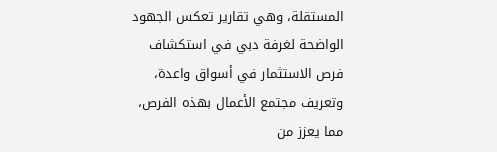المستقلة، وهي تقارير تعكس الجهود الواضحة لغرفة دبي في استكشاف فرص الاستثمار في أسواق واعدة، وتعريف مجتمع الأعمال بهذه الفرص، مما يعزز من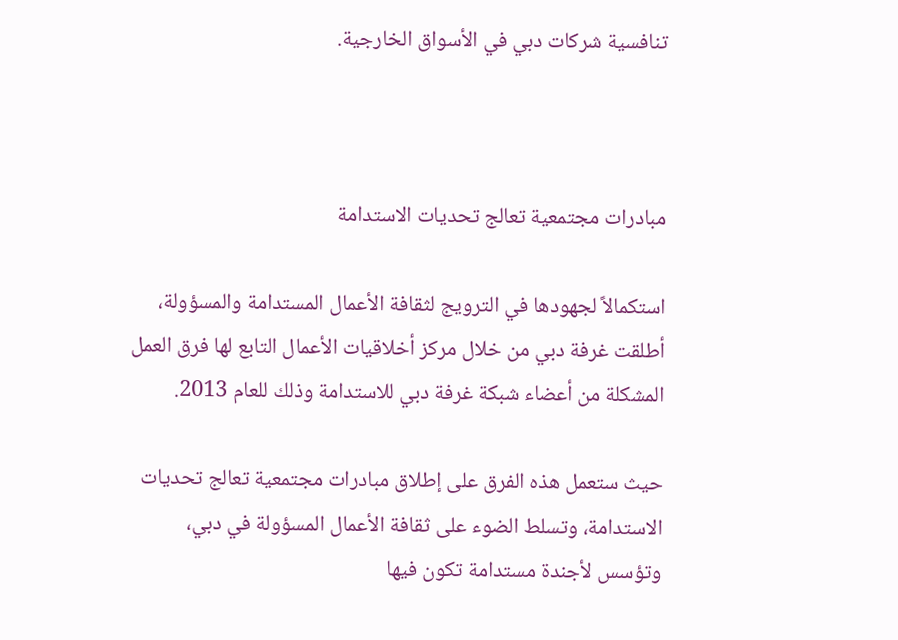تنافسية شركات دبي في الأسواق الخارجية.



مبادرات مجتمعية تعالج تحديات الاستدامة

استكمالاً لجهودها في الترويج لثقافة الأعمال المستدامة والمسؤولة، أطلقت غرفة دبي من خلال مركز أخلاقيات الأعمال التابع لها فرق العمل المشكلة من أعضاء شبكة غرفة دبي للاستدامة وذلك للعام 2013.

حيث ستعمل هذه الفرق على إطلاق مبادرات مجتمعية تعالج تحديات الاستدامة، وتسلط الضوء على ثقافة الأعمال المسؤولة في دبي، وتؤسس لأجندة مستدامة تكون فيها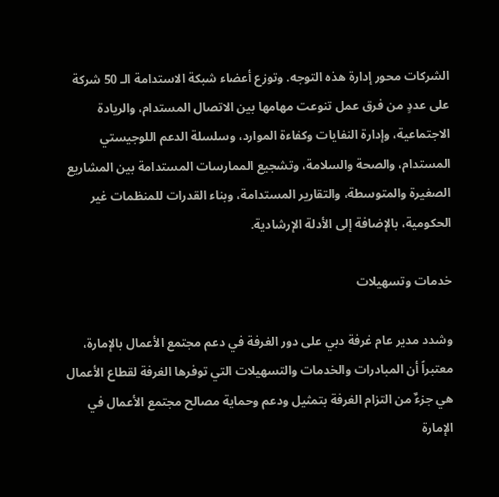الشركات محور إدارة هذه التوجه. وتوزع أعضاء شبكة الاستدامة الـ 50 شركة على عددٍ من فرق عمل تنوعت مهامها بين الاتصال المستدام، والريادة الاجتماعية، وإدارة النفايات وكفاءة الموارد، وسلسلة الدعم اللوجيستي المستدام، والصحة والسلامة، وتشجيع الممارسات المستدامة بين المشاريع الصغيرة والمتوسطة، والتقارير المستدامة، وبناء القدرات للمنظمات غير الحكومية، بالإضافة إلى الأدلة الإرشادية.

خدمات وتسهيلات

وشدد مدير عام غرفة دبي على دور الغرفة في دعم مجتمع الأعمال بالإمارة، معتبراً أن المبادرات والخدمات والتسهيلات التي توفرها الغرفة لقطاع الأعمال هي جزءٌ من التزام الغرفة بتمثيل ودعم وحماية مصالح مجتمع الأعمال في الإمارة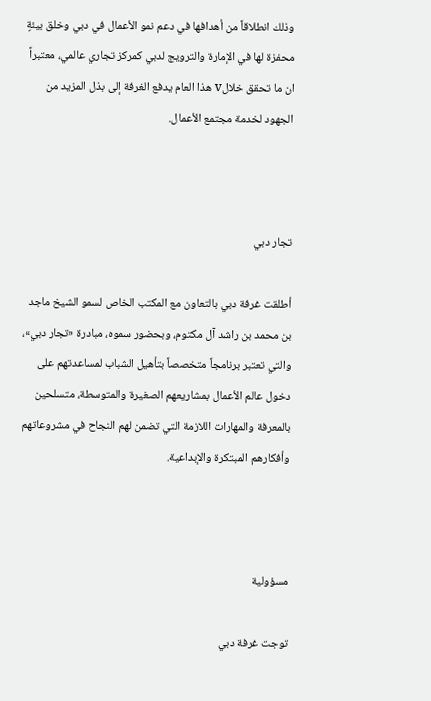وذلك انطلاقاً من أهدافها في دعم نمو الأعمال في دبي وخلق بيئةٍ محفزة لها في الإمارة والترويج لدبي كمركز تجاري عالمي، معتبراً ان ما تحقق خلالv هذا العام يدفع الغرفة إلى بذل المزيد من الجهود لخدمة مجتمع الأعمال.



تجار دبي

أطلقت غرفة دبي بالتعاون مع المكتب الخاص لسمو الشيخ ماجد بن محمد بن راشد آل مكتوم، وبحضور سموه، مبادرة «تجار دبي»، والتي تعتبر برنامجاً متخصصاً بتأهيل الشباب لمساعدتهم على دخول عالم الأعمال بمشاريعهم الصغيرة والمتوسطة، متسلحين بالمعرفة والمهارات اللازمة التي تضمن لهم النجاح في مشروعاتهم وأفكارهم المبتكرة والإبداعية.



مسؤولية

توجت غرفة دبي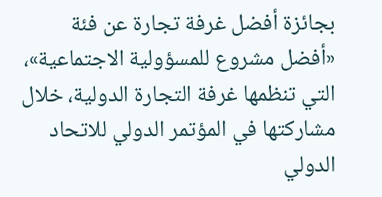بجائزة أفضل غرفة تجارة عن فئة «أفضل مشروع للمسؤولية الاجتماعية»، التي تنظمها غرفة التجارة الدولية، خلال مشاركتها في المؤتمر الدولي للاتحاد الدولي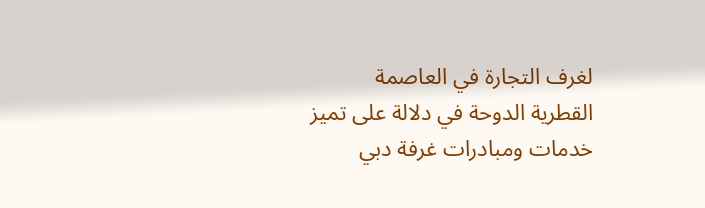لغرف التجارة في العاصمة القطرية الدوحة في دلالة على تميز خدمات ومبادرات غرفة دبي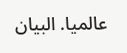عالميا. البيان